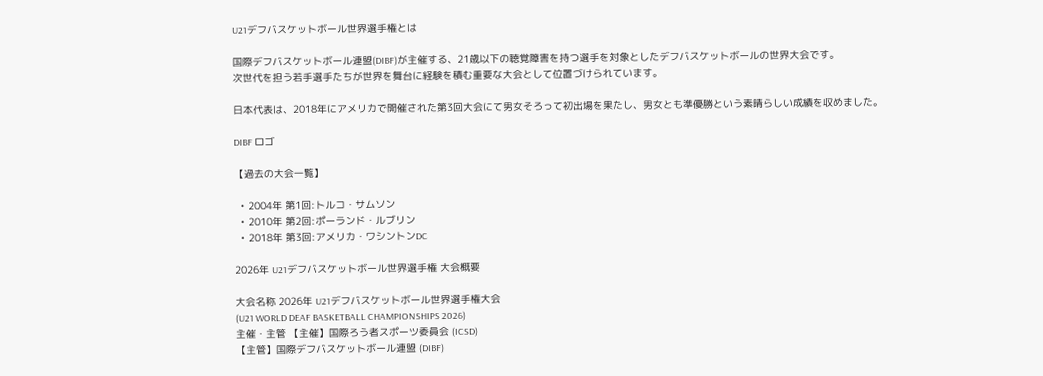U21デフバスケットボール世界選手権とは

国際デフバスケットボール連盟(DIBF)が主催する、21歳以下の聴覚障害を持つ選手を対象としたデフバスケットボールの世界大会です。
次世代を担う若手選手たちが世界を舞台に経験を積む重要な大会として位置づけられています。

日本代表は、2018年にアメリカで開催された第3回大会にて男女そろって初出場を果たし、男女とも準優勝という素晴らしい成績を収めました。

DIBF ロゴ

【過去の大会一覧】

  • 2004年 第1回:トルコ・サムソン
  • 2010年 第2回:ポーランド・ルブリン
  • 2018年 第3回:アメリカ・ワシントンDC

2026年 U21デフバスケットボール世界選手権 大会概要

大会名称 2026年 U21デフバスケットボール世界選手権大会
(U21 WORLD DEAF BASKETBALL CHAMPIONSHIPS 2026)
主催・主管 【主催】国際ろう者スポーツ委員会 (ICSD)
【主管】国際デフバスケットボール連盟 (DIBF)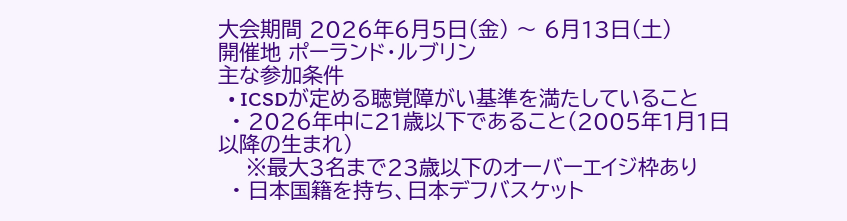大会期間 2026年6月5日(金) 〜 6月13日(土)
開催地 ポーランド・ルブリン
主な参加条件
  • ICSDが定める聴覚障がい基準を満たしていること
  • 2026年中に21歳以下であること(2005年1月1日以降の生まれ)
    ※最大3名まで23歳以下のオーバーエイジ枠あり
  • 日本国籍を持ち、日本デフバスケット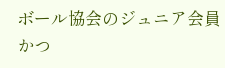ボール協会のジュニア会員かつ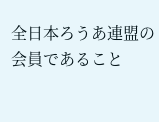全日本ろうあ連盟の会員であること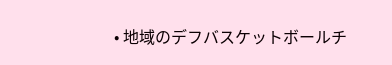• 地域のデフバスケットボールチ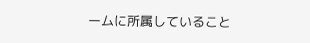ームに所属していること